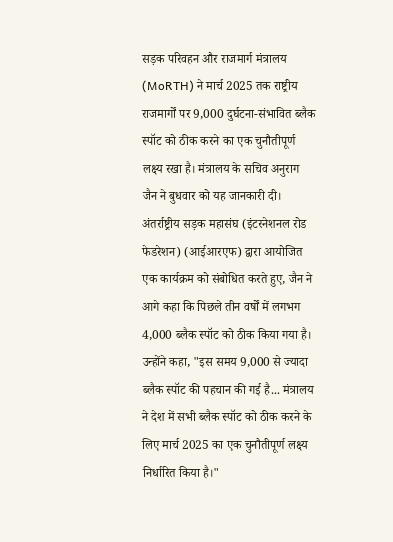सड़क परिवहन और राजमार्ग मंत्रालय (MoRTH) ने मार्च 2025 तक राष्ट्रीय राजमार्गों पर 9,000 दुर्घटना-संभावित ब्लैक स्पॉट को ठीक करने का एक चुनौतीपूर्ण लक्ष्य रखा है। मंत्रालय के सचिव अनुराग जैन ने बुधवार को यह जानकारी दी।
अंतर्राष्ट्रीय सड़क महासंघ (इंटरनेशनल रोड फेडरेशन) (आईआरएफ) द्वारा आयोजित एक कार्यक्रम को संबोधित करते हुए, जैन ने आगे कहा कि पिछले तीन वर्षों में लगभग 4,000 ब्लैक स्पॉट को ठीक किया गया है।
उन्होंने कहा, "इस समय 9,000 से ज्यादा ब्लैक स्पॉट की पहचान की गई है... मंत्रालय ने देश में सभी ब्लैक स्पॉट को ठीक करने के लिए मार्च 2025 का एक चुनौतीपूर्ण लक्ष्य निर्धारित किया है।"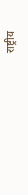राष्ट्रीय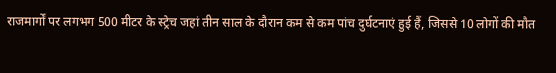राजमार्गों पर लगभग 500 मीटर के स्ट्रेच जहां तीन साल के दौरान कम से कम पांच दुर्घटनाएं हुई हैं, जिससे 10 लोगों की मौत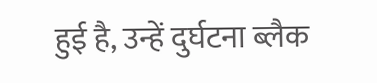हुई है, उन्हें दुर्घटना ब्लैक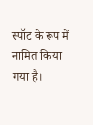स्पॉट के रूप में नामित किया गया है।